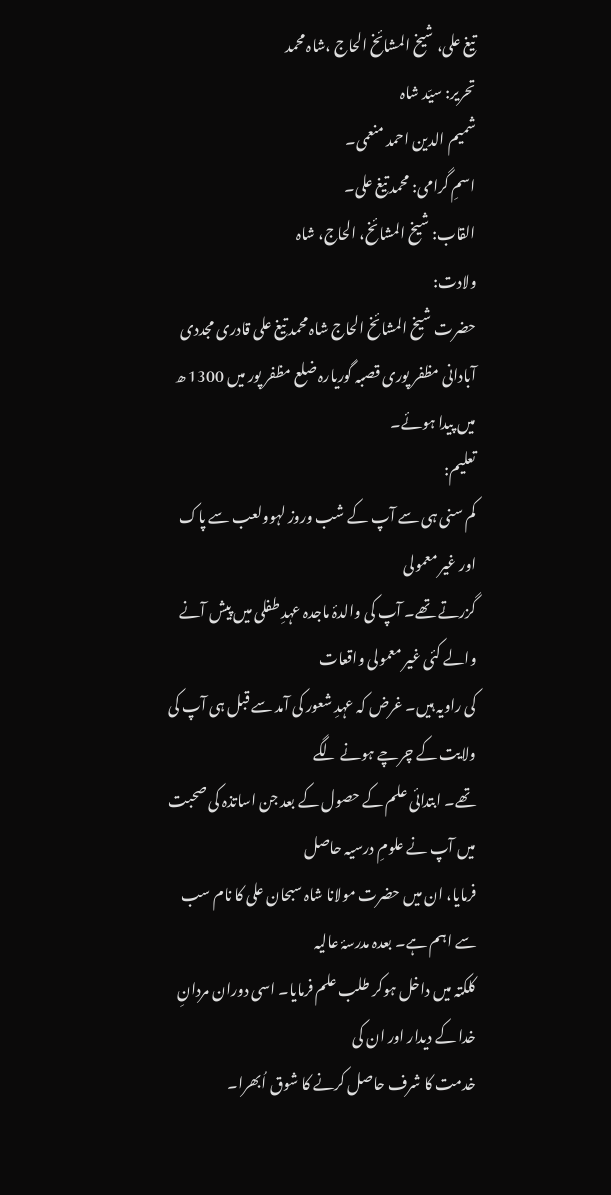تیغ علی، شیخ المشائخ الحاج ،شاہ محمد
تحریر: سیّد شاہ
شمیم الدین احمد منعمی۔
اسمِ گرامی: محمد تیغ علی۔
القاب: شیخ المشائخ، الحاج، شاہ
ولادت:
حضرت شیخ المشائخ الحاج شاہ محمد تیغ علی قادری مجددی
آبادانی مظفر پوری قصبہ گوریارہ ضلع مظفر پور میں 1300 ھ میں پیدا ہوئے۔
تعلیم:
کم سنی ہی سے آپ کے شب وروز لہوولعب سے پاک اور غیر معمولی
گزرتے تھے۔ آپ کی والدۂ ماجدہ عہدِ طفلی میں پیش آنے والے کئی غیر معمولی واقعات
کی راویہ ہیں۔ غرض کہ عہدِ شعور کی آمد سے قبل ہی آپ کی ولایت کے چرچے ہونے لگے
تھے۔ ابتدائی علم کے حصول کے بعد جن اساتذہ کی صحبت میں آپ نے علومِ درسیہ حاصل
فرمایا، ان میں حضرت مولانا شاہ سبحان علی کا نام سب سے اہم ہے۔ بعدہ مدرسۂ عالیہ
کلکتہ میں داخل ہوکر طلب علم فرمایا۔ اسی دوران مردانِ خدا کے دیدار اور ان کی
خدمت کا شرف حاصل کرنے کا شوق اُبھرا۔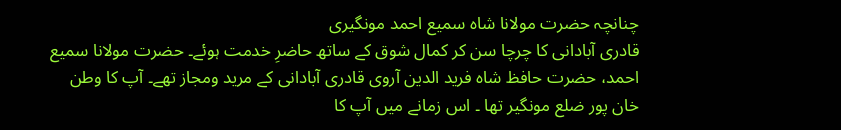چنانچہ حضرت مولانا شاہ سمیع احمد مونگیری
قادری آبادانی کا چرچا سن کر کمال شوق کے ساتھ حاضرِ خدمت ہوئے۔ حضرت مولانا سمیع
احمد، حضرت حافظ شاہ فرید الدین آروی قادری آبادانی کے مرید ومجاز تھے۔ آپ کا وطن
خان پور ضلع مونگیر تھا ۔ اس زمانے میں آپ کا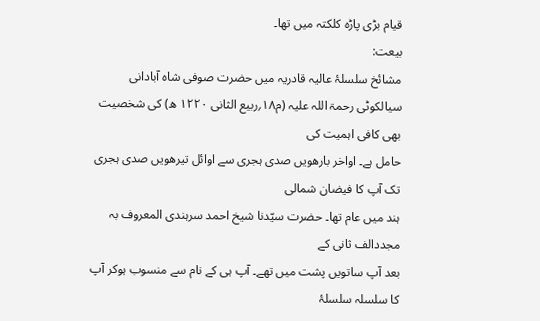قیام بڑی پاڑہ کلکتہ میں تھا۔
بیعت:
مشائخ سلسلۂ عالیہ قادریہ میں حضرت صوفی شاہ آبادانی
سیالکوٹی رحمۃ اللہ علیہ (م۱۸؍ربیع الثانی ۱۲۲۰ ھ) کی شخصیت بھی کافی اہمیت کی
حامل ہے۔ اواخر بارھویں صدی ہجری سے اوائل تیرھویں صدی ہجری تک آپ کا فیضان شمالی
ہند میں عام تھا۔ حضرت سیّدنا شیخ احمد سرہندی المعروف بہ مجددالف ثانی کے
بعد آپ ساتویں پشت میں تھے۔ آپ ہی کے نام سے منسوب ہوکر آپ کا سلسلہ سلسلۂ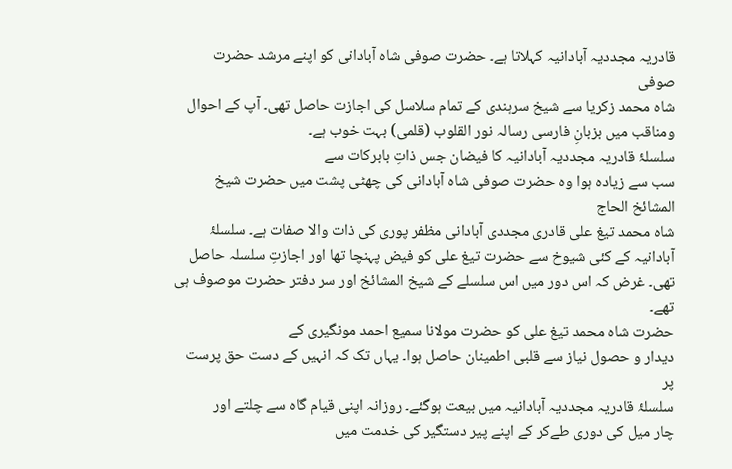قادریہ مجددیہ آبادانیہ کہلاتا ہے۔ حضرت صوفی شاہ آبادانی کو اپنے مرشد حضرت صوفی
شاہ محمد زکریا سے شیخ سرہندی کے تمام سلاسل کی اجازت حاصل تھی۔ آپ کے احوال
ومناقب میں بزبانِ فارسی رسالہ نور القلوب (قلمی) بہت خوب ہے۔
سلسلۂ قادریہ مجددیہ آبادانیہ کا فیضان جس ذاتِ بابرکات سے
سب سے زیادہ ہوا وہ حضرت صوفی شاہ آبادانی کی چھٹی پشت میں حضرت شیخ المشائخ الحاج
شاہ محمد تیغ علی قادری مجددی آبادانی مظفر پوری کی ذات والا صفات ہے۔ سلسلۂ
آبادانیہ کے کئی شیوخ سے حضرت تیغ علی کو فیض پہنچا تھا اور اجازتِ سلسلہ حاصل
تھی۔ غرض کہ اس دور میں اس سلسلے کے شیخ المشائخ اور سر دفتر حضرت موصوف ہی تھے۔
حضرت شاہ محمد تیغ علی کو حضرت مولانا سمیع احمد مونگیری کے
دیدار و حصول نیاز سے قلبی اطمینان حاصل ہوا۔ یہاں تک کہ انہیں کے دست حق پرست پر
سلسلۂ قادریہ مجددیہ آبادانیہ میں بیعت ہوگئے۔ روزانہ اپنی قیام گاہ سے چلتے اور
چار میل کی دوری طےکر کے اپنے پیر دستگیر کی خدمت میں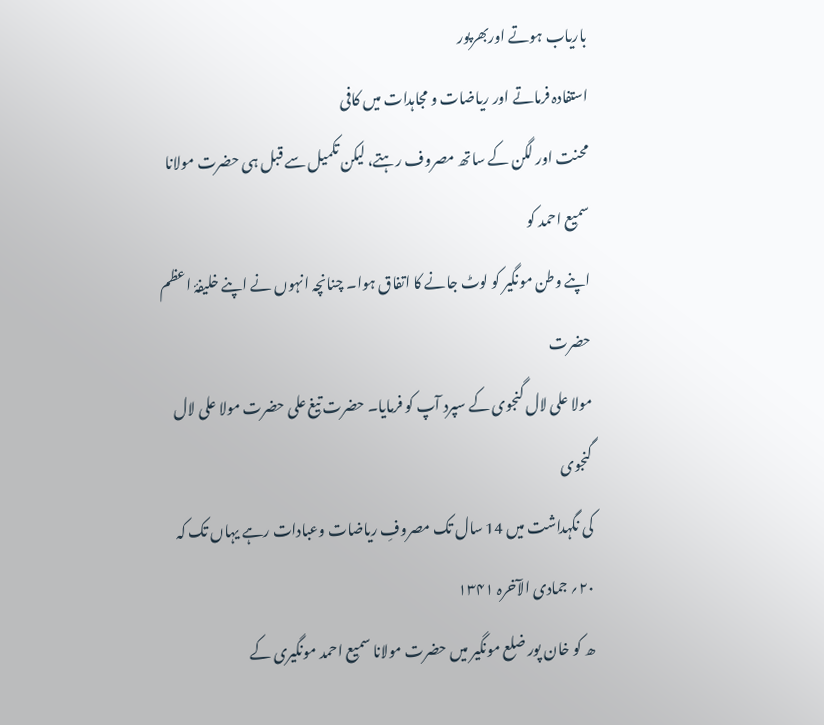باریاب ہوتے اوربھرپور
استفادہ فرماتے اور ریاضات و مجاہدات میں کافی
محنت اور لگن کے ساتھ مصروف رہتے، لیکن تکمیل سے قبل ہی حضرت مولانا سمیع احمد کو
اپنے وطن مونگیر کو لوٹ جانے کا اتفاق ہوا۔ چنانچہ انہوں نے اپنے خلیفۂ اعظم حضرت
مولا علی لال گنجوی کے سپرد آپ کو فرمایا۔ حضرت تیغ علی حضرت مولا علی لال گنجوی
کی نگہداشت میں 14 سال تک مصروفِ ریاضات وعبادات رہے یہاں تک کہ ۲۰؍ جمادی الآخرہ ۱۳۴۱
ھ کو خان پور ضلع مونگیر میں حضرت مولانا سمیع احمد مونگیری کے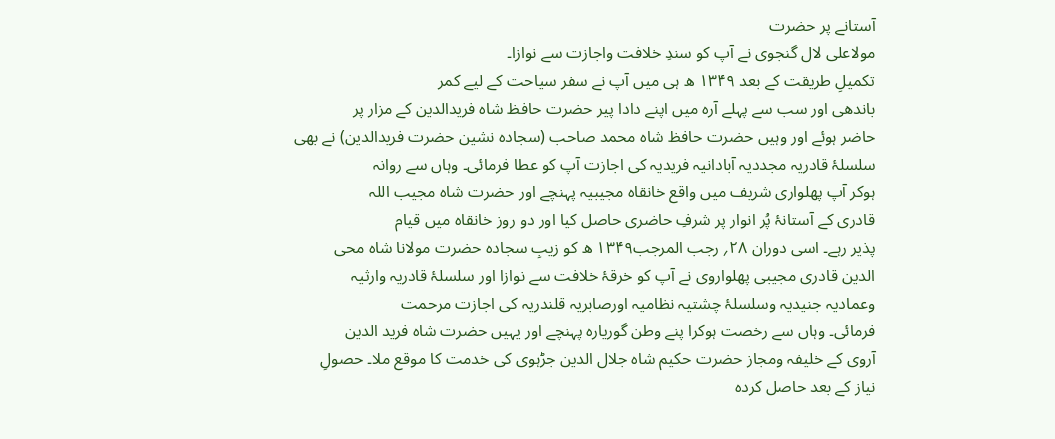آستانے پر حضرت
مولاعلی لال گنجوی نے آپ کو سندِ خلافت واجازت سے نوازا۔
تکمیلِ طریقت کے بعد ۱۳۴۹ ھ ہی میں آپ نے سفر سیاحت کے لیے کمر
باندھی اور سب سے پہلے آرہ میں اپنے دادا پیر حضرت حافظ شاہ فریدالدین کے مزار پر
حاضر ہوئے اور وہیں حضرت حافظ شاہ محمد صاحب (سجادہ نشین حضرت فریدالدین) نے بھی
سلسلۂ قادریہ مجددیہ آبادانیہ فریدیہ کی اجازت آپ کو عطا فرمائی۔ وہاں سے روانہ
ہوکر آپ پھلواری شریف میں واقع خانقاہ مجیبیہ پہنچے اور حضرت شاہ مجیب اللہ
قادری کے آستانۂ پُر انوار پر شرفِ حاضری حاصل کیا اور دو روز خانقاہ میں قیام
پذیر رہے۔ اسی دوران ۲۸؍ رجب المرجب۱۳۴۹ ھ کو زیبِ سجادہ حضرت مولانا شاہ محی
الدین قادری مجیبی پھلواروی نے آپ کو خرقۂ خلافت سے نوازا اور سلسلۂ قادریہ وارثیہ
وعمادیہ جنیدیہ وسلسلۂ چشتیہ نظامیہ اورصابریہ قلندریہ کی اجازت مرحمت
فرمائی۔ وہاں سے رخصت ہوکرا پنے وطن گوریارہ پہنچے اور یہیں حضرت شاہ فرید الدین
آروی کے خلیفہ ومجاز حضرت حکیم شاہ جلال الدین جڑہوی کی خدمت کا موقع ملا۔ حصولِ
نیاز کے بعد حاصل کردہ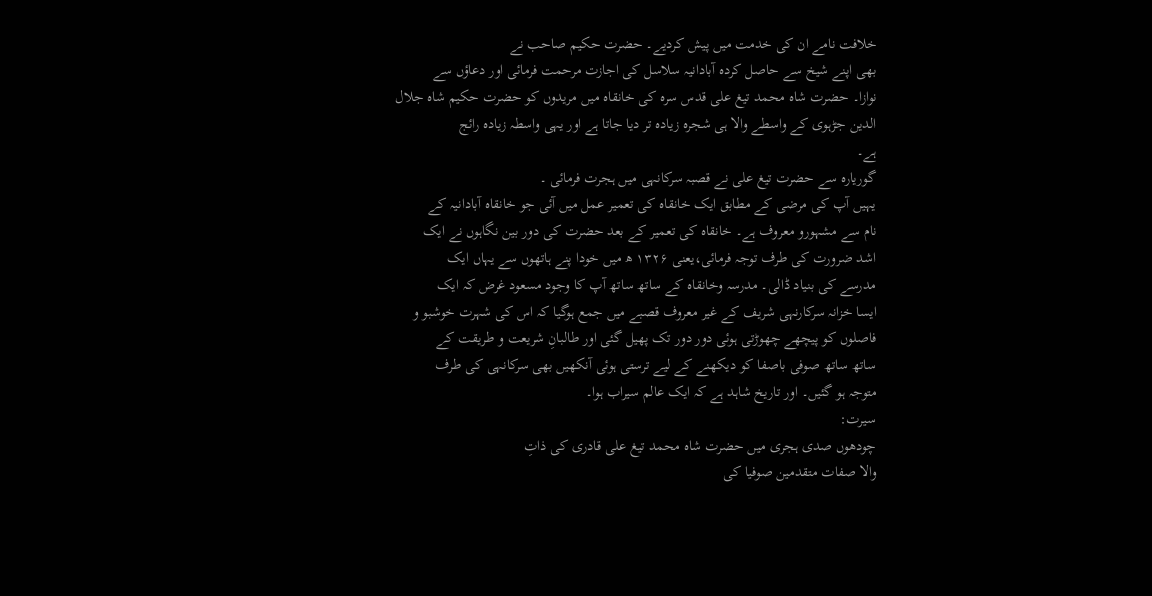خلافت نامے ان کی خدمت میں پیش کردیے۔ حضرت حکیم صاحب نے
بھی اپنے شیخ سے حاصل کردہ آبادانیہ سلاسل کی اجازت مرحمت فرمائی اور دعاؤں سے
نوازا۔ حضرت شاہ محمد تیغ علی قدس سرہ کی خانقاہ میں مریدوں کو حضرت حکیم شاہ جلال
الدین جڑہوی کے واسطے والا ہی شجرہ زیادہ تر دیا جاتا ہے اور یہی واسطہ زیادہ رائج
ہے۔
گوریارہ سے حضرت تیغ علی نے قصبہ سرکانہی میں ہجرت فرمائی ۔
یہیں آپ کی مرضی کے مطابق ایک خانقاہ کی تعمیر عمل میں آئی جو خانقاہ آبادانیہ کے
نام سے مشہورو معروف ہے۔ خانقاہ کی تعمیر کے بعد حضرت کی دور بین نگاہوں نے ایک
اشد ضرورت کی طرف توجہ فرمائی،یعنی ۱۳۲۶ ھ میں خودا پنے ہاتھوں سے یہاں ایک
مدرسے کی بنیاد ڈالی۔ مدرسہ وخانقاہ کے ساتھ ساتھ آپ کا وجود مسعود غرض کہ ایک
ایسا خزانہ سرکارنہی شریف کے غیر معروف قصبے میں جمع ہوگیا کہ اس کی شہرت خوشبو و
فاصلوں کو پیچھے چھوڑتی ہوئی دور دور تک پھیل گئی اور طالبانِ شریعت و طریقت کے
ساتھ ساتھ صوفی باصفا کو دیکھنے کے لیے ترستی ہوئی آنکھیں بھی سرکانہی کی طرف
متوجہ ہو گئیں۔ اور تاریخ شاہد ہے کہ ایک عالم سیراب ہوا۔
سیرت:
چودھوں صدی ہجری میں حضرت شاہ محمد تیغ علی قادری کی ذاتِ
والا صفات متقدمین صوفیا کی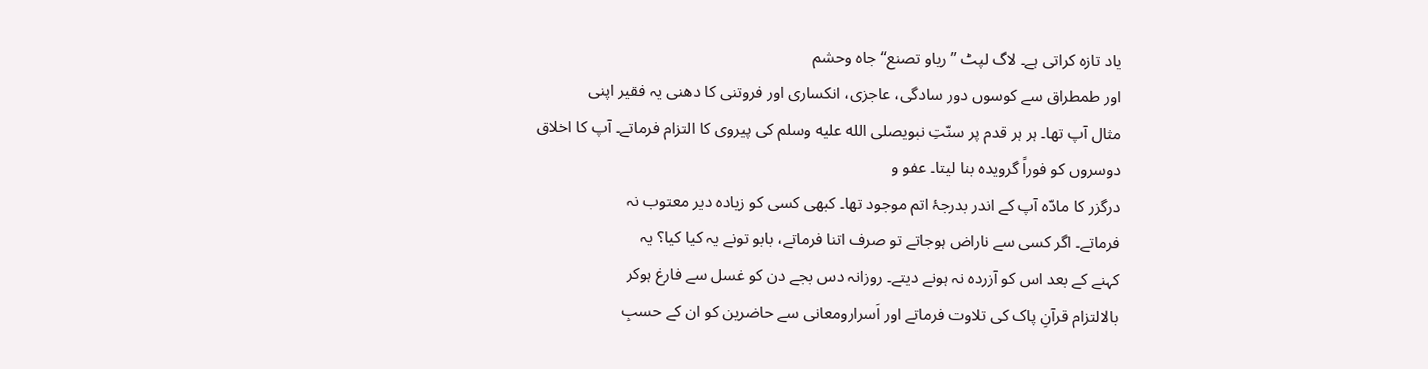یاد تازہ کراتی ہے۔ لاگ لپٹ ’’ریاو تصنع‘‘ جاہ وحشم
اور طمطراق سے کوسوں دور سادگی، عاجزی، انکساری اور فروتنی کا دھنی یہ فقیر اپنی
مثال آپ تھا۔ ہر ہر قدم پر سنّتِ نبویصلى الله عليه وسلم کی پیروی کا التزام فرماتے۔ آپ کا اخلاق
دوسروں کو فوراً گرویدہ بنا لیتا۔ عفو و
درگزر کا مادّہ آپ کے اندر بدرجۂ اتم موجود تھا۔ کبھی کسی کو زیادہ دیر معتوب نہ
فرماتے۔ اگر کسی سے ناراض ہوجاتے تو صرف اتنا فرماتے، بابو تونے یہ کیا کیا؟ یہ
کہنے کے بعد اس کو آزردہ نہ ہونے دیتے۔ روزانہ دس بجے دن کو غسل سے فارغ ہوکر
بالالتزام قرآنِ پاک کی تلاوت فرماتے اور اَسرارومعانی سے حاضرین کو ان کے حسبِ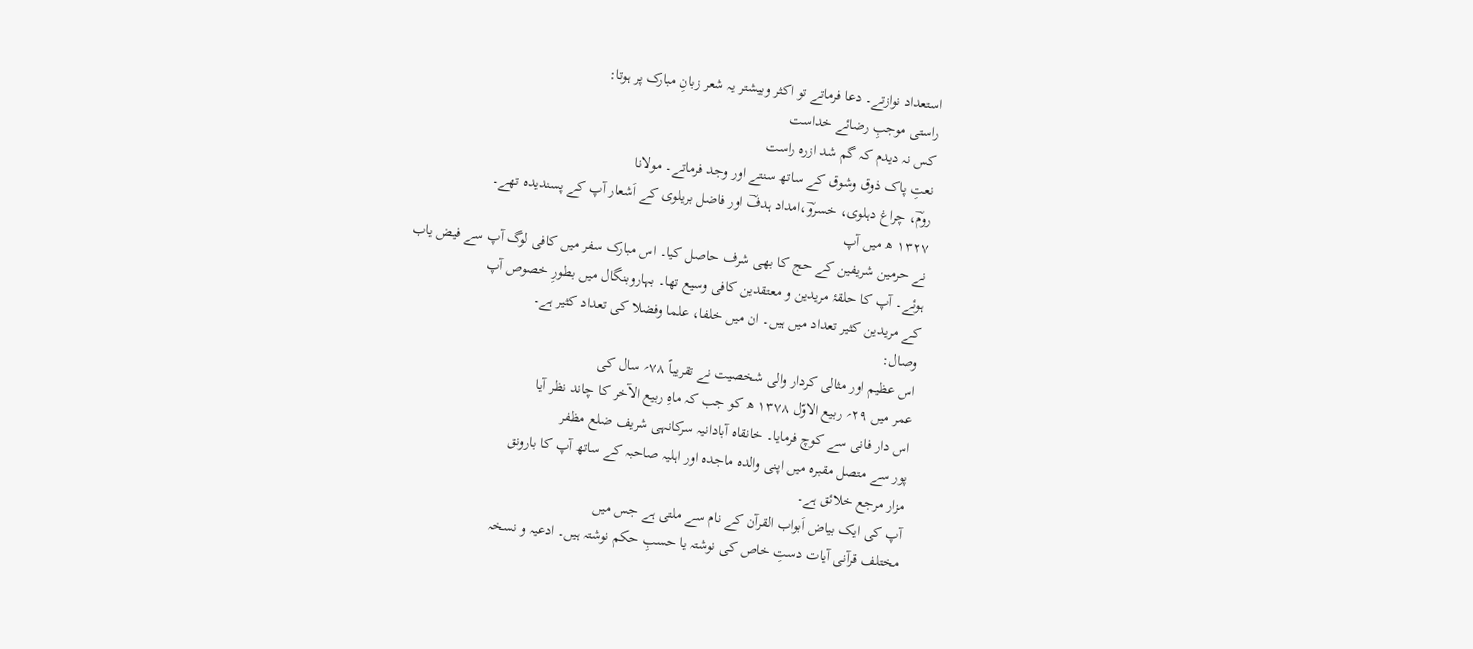استعداد نوازتے۔ دعا فرماتے تو اکثر وبیشتر یہ شعر زبانِ مبارک پر ہوتا:
راستی موجبِ رضائے خداست
کس نہ دیدم کہ گم شد ازرہ راست
نعتِ پاک ذوق وشوق کے ساتھ سنتے اور وجد فرماتے۔ مولانا
رومؔ، چراغ دہلوی، خسروؔ،امداد ہدفؔ اور فاضل بریلوی کے اَشعار آپ کے پسندیدہ تھے۔
۱۳۲۷ ھ میں آپ
نے حرمین شریفین کے حج کا بھی شرف حاصل کیا۔ اس مبارک سفر میں کافی لوگ آپ سے فیض یاب
ہوئے۔ آپ کا حلقۂ مریدین و معتقدین کافی وسیع تھا۔ بہاروبنگال میں بطورِ خصوص آپ
کے مریدین کثیر تعداد میں ہیں۔ ان میں خلفا، علما وفضلا کی تعداد کثیر ہے۔
وصال:
اس عظیم اور مثالی کردار والی شخصیت نے تقریباً ۷۸؍ سال کی
عمر میں ۲۹؍ ربیع الاوّل ۱۳۷۸ ھ کو جب کہ ماہِ ربیع الآخر کا چاند نظر آیا
اس دار فانی سے کوچ فرمایا۔ خانقاہ آبادانیہ سرکانہی شریف ضلع مظفر
پور سے متصل مقبرہ میں اپنی والدہ ماجدہ اور اہلیہ صاحبہ کے ساتھ آپ کا بارونق
مزار مرجع خلائق ہے۔
آپ کی ایک بیاض اَبواب القرآن کے نام سے ملتی ہے جس میں
مختلف قرآنی آیات دستِ خاص کی نوشتہ یا حسبِ حکم نوشتہ ہیں۔ ادعیہ و نسخہ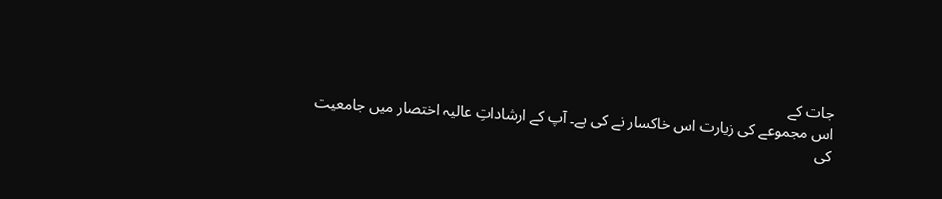جات کے
اس مجموعے کی زیارت اس خاکسار نے کی ہے۔ آپ کے ارشاداتِ عالیہ اختصار میں جامعیت
کی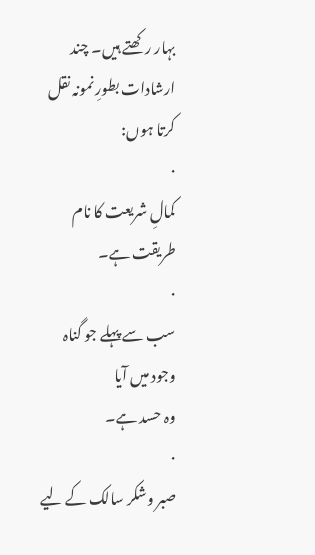بہار رکھتے ہیں۔ چند ارشادات بطورِ نمونہ نقل کرتا ہوں:
·
کمالِ شریعت کا نام طریقت ہے۔
·
سب سے پہلے جو گناہ وجود میں آیا
وہ حسد ہے۔
·
صبر وشکر سالک کے لیے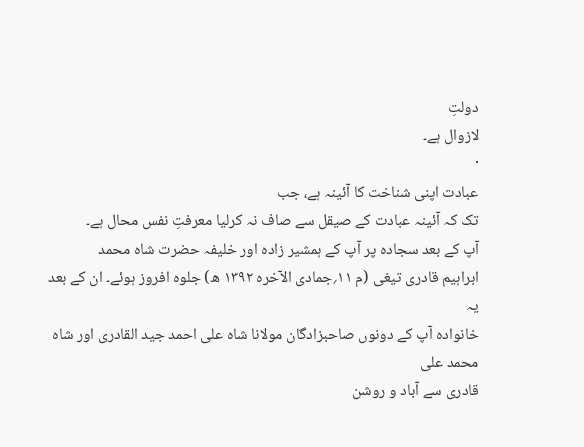دولتِ
لازوال ہے۔
·
عبادت اپنی شناخت کا آئینہ ہے، جب
تک کہ آئینہ عبادت کے صیقل سے صاف نہ کرلیا معرفتِ نفس محال ہے۔
آپ کے بعد سجادہ پر آپ کے ہمشیر زادہ اور خلیفہ حضرت شاہ محمد
ابراہیم قادری تیغی (م ۱۱؍جمادی الآخرہ ۱۳۹۲ ھ) جلوہ افروز ہوئے۔ ان کے بعد یہ
خانوادہ آپ کے دونوں صاحبزادگان مولانا شاہ علی احمد جید القادری اور شاہ محمد علی
قادری سے آباد و روشن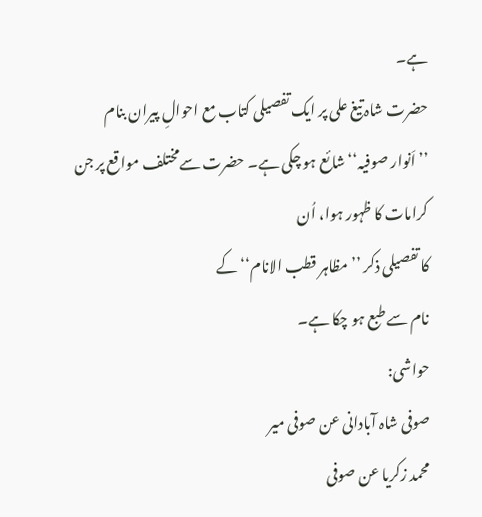ہے۔
حضرت شاہ تیغ علی پر ایک تفصیلی کتاب مع احوالِ پیران بنام
’’اَنوار صوفیہ‘‘ شائع ہو چکی ہے۔ حضرت سےمختلف مواقع پر جن کرامات کا ظہور ہوا، اُن
کا تفصیلی ذکر ’’مظاہر قطب الانام‘‘ کے
نام سے طبع ہو چکا ہے۔
حواشی:
صوفی شاہ آبادانی عن صوفی میر
محمد زکریا عن صوفی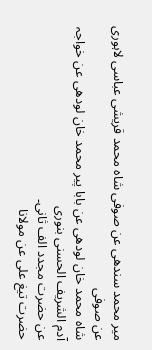میر محمد سندھی عن صوفی شاہ محمد قریشی عباسی لاہوری عن صوفی
شاہ محمد خان لودھی عن بابا پیر محمد خان لودھی عن خواجہ آدم الشریف الحسنی بنوری
عن حضرت مجدد الف ثانی۔
حضرت تیغ علی عن مولانا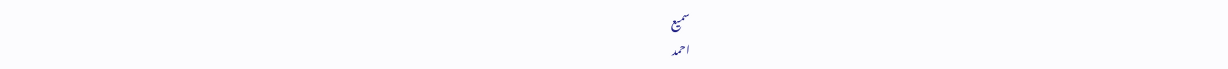سمیع
احمد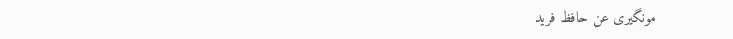مونگیری عن حافظ فرید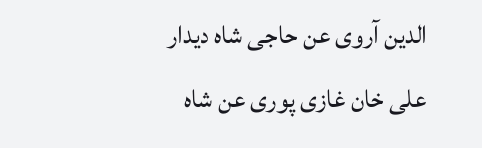الدین آروی عن حاجی شاہ دیدار علی خان غازی پوری عن شاہ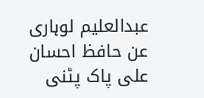عبدالعلیم لوہاری عن حافظ احسان علی پاک پٹنی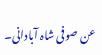عن صوفی شاہ آبادانی۔